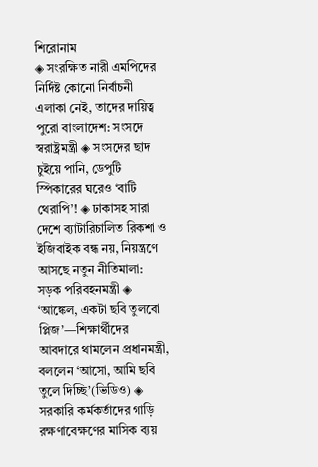শিরোনাম
◈ সংরক্ষিত নারী এমপিদের নির্দিষ্ট কোনো নির্বাচনী এলাকা নেই, তাদের দায়িত্ব পুরো বাংলাদেশ: সংসদে স্বরাষ্ট্রমন্ত্রী ◈ সংসদের ছাদ চুইয়ে পানি, ডেপুটি স্পিকারের ঘরেও ‘বাটি থেরাপি’! ◈ ঢাকাসহ সারা দেশে ব্যাটারিচালিত রিকশা ও ইজিবাইক বন্ধ নয়, নিয়ন্ত্রণে আসছে নতুন নীতিমালা: সড়ক পরিবহনমন্ত্রী ◈ ‘আঙ্কেল, একটা ছবি তুলবো প্লিজ’—শিক্ষার্থীদের আবদারে থামলেন প্রধানমন্ত্রী, বললেন ‘আসো, আমি ছবি তুলে দিচ্ছি’(ভিডিও) ◈ সরকারি কর্মকর্তাদের গাড়ি রক্ষণাবেক্ষণের মাসিক ব্যয়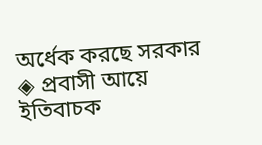অর্ধেক করছে সরকার ◈ প্রবাসী আয়ে ইতিবাচক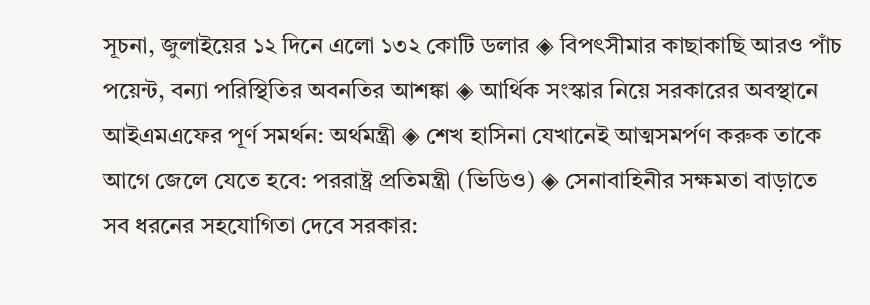সূচনা, জুলাইয়ের ১২ দিনে এলো ১৩২ কোটি ডলার ◈ বিপৎসীমার কাছাকাছি আরও পাঁচ পয়েন্ট, বন্যা পরিস্থিতির অবনতির আশঙ্কা ◈ আর্থিক সংস্কার নিয়ে সরকারের অবস্থানে আইএমএফের পূর্ণ সমর্থন: অর্থমন্ত্রী ◈ শেখ হাসিনা যেখানেই আত্মসমর্পণ করুক তাকে আগে জেলে যেতে হবে: পররাষ্ট্র প্রতিমন্ত্রী (ভিডিও) ◈ সেনাবাহিনীর সক্ষমতা বাড়াতে সব ধরনের সহযোগিতা দেবে সরকার: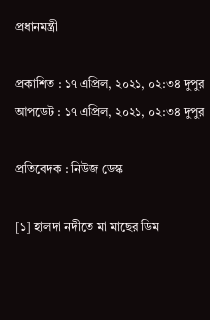প্রধানমন্ত্রী

প্রকাশিত : ১৭ এপ্রিল, ২০২১, ০২:৩৪ দুপুর
আপডেট : ১৭ এপ্রিল, ২০২১, ০২:৩৪ দুপুর

প্রতিবেদক : নিউজ ডেস্ক

[১] হালদা নদীতে মা মাছের ডিম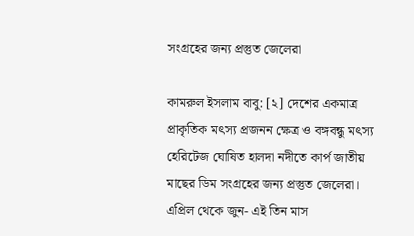সংগ্রহের জন্য প্রস্তুত জেলেরা

কামরুল ইসলাম বাবু: [২] দেশের একমাত্র প্রাকৃতিক মৎস্য প্রজনন ক্ষেত্র ও বঙ্গবন্ধু মৎস্য হেরিটেজ ঘোষিত হালদা নদীতে কার্প জাতীয় মাছের ডিম সংগ্রহের জন্য প্রস্তুত জেলেরা। এপ্রিল থেকে জুন- এই তিন মাস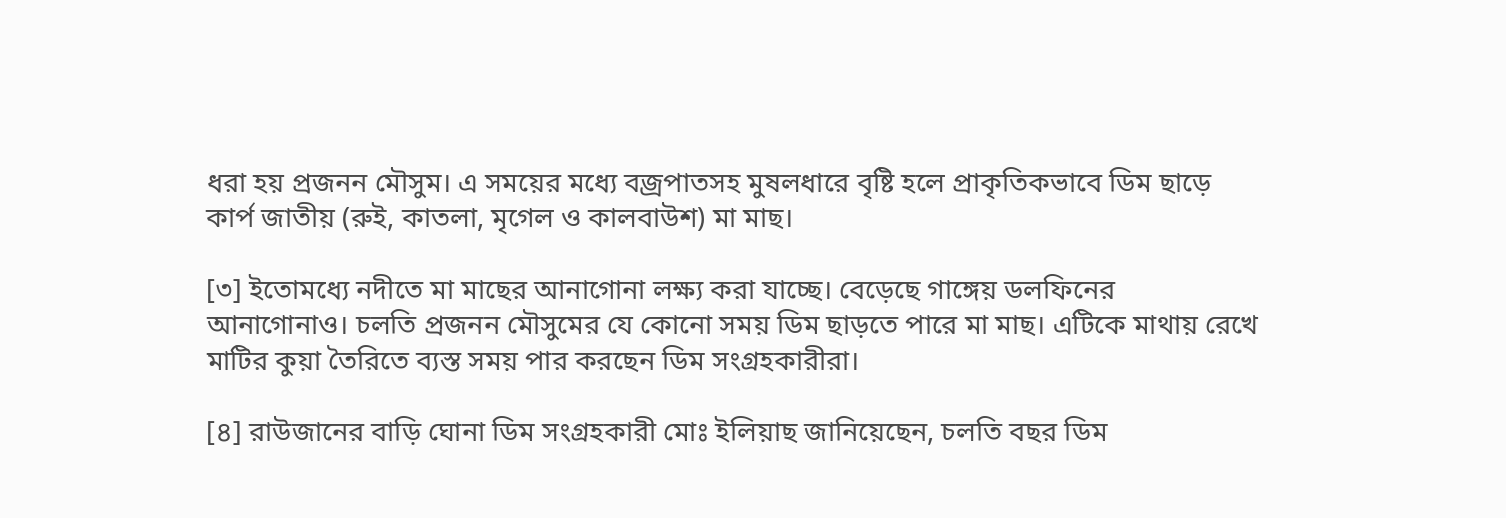ধরা হয় প্রজনন মৌসুম। এ সময়ের মধ্যে বজ্রপাতসহ মুষলধারে বৃষ্টি হলে প্রাকৃতিকভাবে ডিম ছাড়ে কার্প জাতীয় (রুই, কাতলা, মৃগেল ও কালবাউশ) মা মাছ।

[৩] ইতোমধ্যে নদীতে মা মাছের আনাগোনা লক্ষ্য করা যাচ্ছে। বেড়েছে গাঙ্গেয় ডলফিনের আনাগোনাও। চলতি প্রজনন মৌসুমের যে কোনো সময় ডিম ছাড়তে পারে মা মাছ। এটিকে মাথায় রেখে মাটির কুয়া তৈরিতে ব্যস্ত সময় পার করছেন ডিম সংগ্রহকারীরা।

[৪] রাউজানের বাড়ি ঘোনা ডিম সংগ্রহকারী মোঃ ইলিয়াছ জানিয়েছেন, চলতি বছর ডিম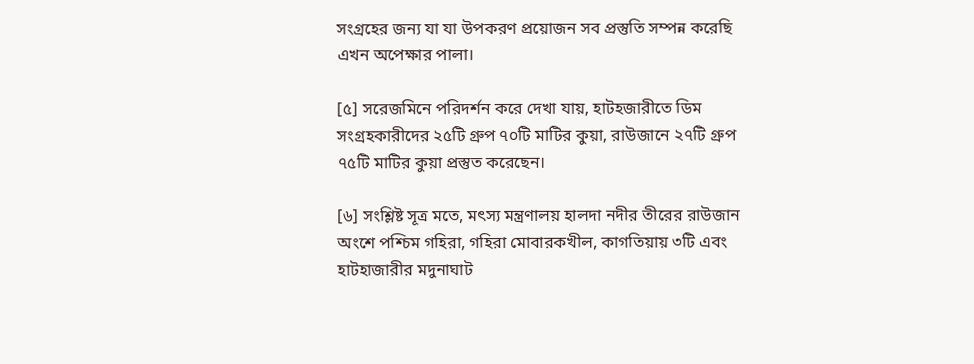সংগ্রহের জন্য যা যা উপকরণ প্রয়োজন সব প্রস্তুতি সম্পন্ন করেছি এখন অপেক্ষার পালা।

[৫] সরেজমিনে পরিদর্শন করে দেখা যায়, হাটহজারীতে ডিম সংগ্রহকারীদের ২৫টি গ্রুপ ৭০টি মাটির কুয়া, রাউজানে ২৭টি গ্রুপ ৭৫টি মাটির কুয়া প্রস্তুত করেছেন।

[৬] সংশ্লিষ্ট সূত্র মতে, মৎস্য মন্ত্রণালয় হালদা নদীর তীরের রাউজান অংশে পশ্চিম গহিরা, গহিরা মোবারকখীল, কাগতিয়ায় ৩টি এবং হাটহাজারীর মদুনাঘাট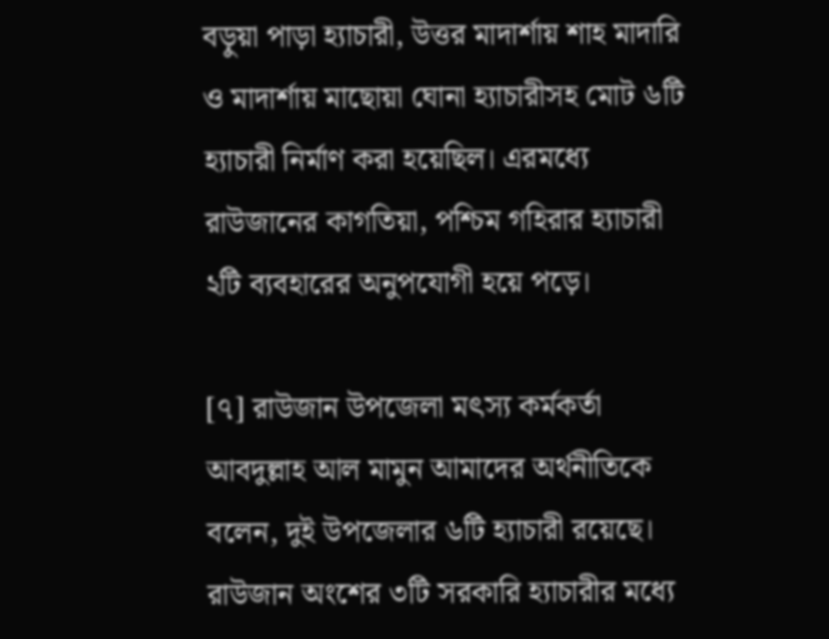বড়ুয়া পাড়া হ্যাচারী, উত্তর মাদার্শায় শাহ মাদারি ও মাদার্শায় মাছোয়া ঘোনা হ্যাচারীসহ মোট ৬টি হ্যাচারী নির্মাণ করা হয়েছিল। এরমধ্যে রাউজানের কাগতিয়া, পশ্চিম গহিরার হ্যাচারী ২টি ব্যবহারের অনুপযোগী হয়ে পড়ে।

[৭] রাউজান উপজেলা মৎস্য কর্মকর্তা আবদুল্লাহ আল মামুন আমাদের অর্থনীতিকে বলেন, দুই উপজেলার ৬টি হ্যাচারী রয়েছে। রাউজান অংশের ৩টি সরকারি হ্যাচারীর মধ্যে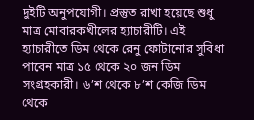দুইটি অনুপযোগী। প্রস্তুত রাখা হয়েছে শুধু মাত্র মোবারকখীলের হ্যাচারীটি। এই হ্যাচারীতে ডিম থেকে রেনু ফোটানোর সুবিধা পাবেন মাত্র ১৫ থেকে ২০ জন ডিম সংগ্রহকারী। ৬’শ থেকে ৮’শ কেজি ডিম থেকে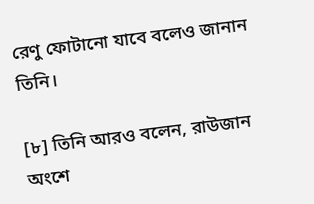রেণু ফোটানো যাবে বলেও জানান তিনি।

[৮] তিনি আরও বলেন, রাউজান অংশে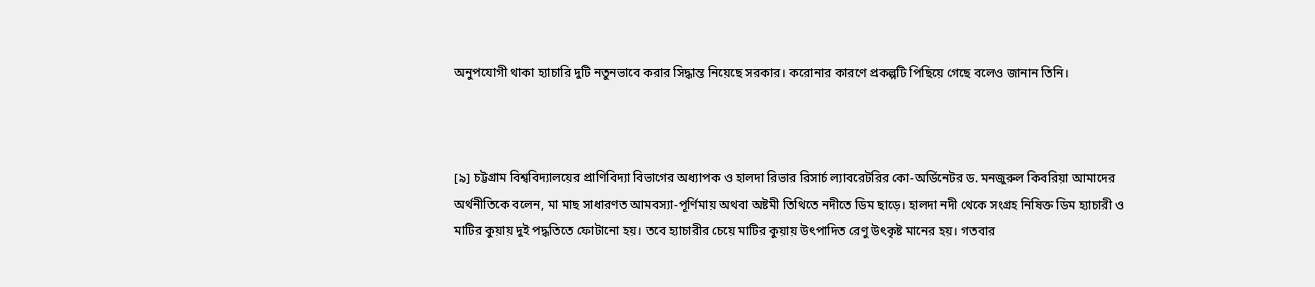অনুপযোগী থাকা হ্যাচারি দুটি নতুনভাবে করার সিদ্ধান্ত নিয়েছে সরকার। করোনার কারণে প্রকল্পটি পিছিয়ে গেছে বলেও জানান তিনি।



[৯] চট্টগ্রাম বিশ্ববিদ্যালয়ের প্রাণিবিদ্যা বিভাগের অধ্যাপক ও হালদা রিভার রিসার্চ ল্যাবরেটরির কো-অর্ডিনেটর ড. মনজুরুল কিবরিয়া আমাদের অর্থনীতিকে বলেন, মা মাছ সাধারণত আমবস্যা-পূর্ণিমায় অথবা অষ্টমী তিথিতে নদীতে ডিম ছাড়ে। হালদা নদী থেকে সংগ্রহ নিষিক্ত ডিম হ্যাচারী ও মাটির কুয়ায় দুই পদ্ধতিতে ফোটানো হয়। তবে হ্যাচারীর চেয়ে মাটির কুয়ায় উৎপাদিত রেণু উৎকৃষ্ট মানের হয়। গতবার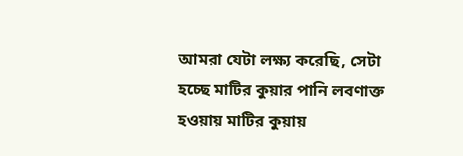আমরা যেটা লক্ষ্য করেছি, সেটা হচ্ছে মাটির কুয়ার পানি লবণাক্ত হওয়ায় মাটির কুয়ায়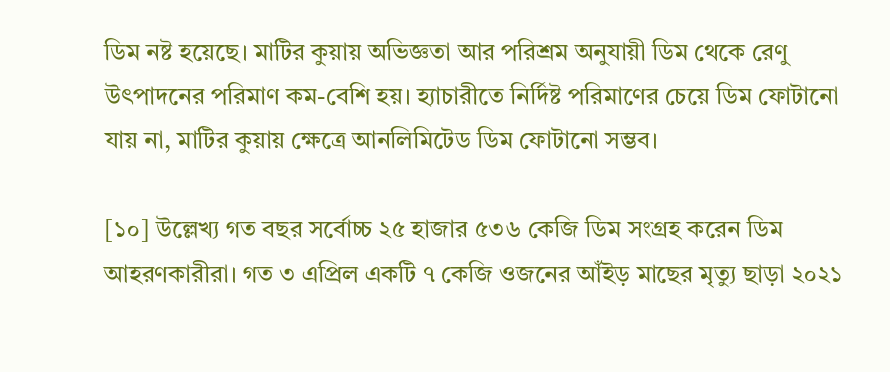ডিম নষ্ট হয়েছে। মাটির কুয়ায় অভিজ্ঞতা আর পরিশ্রম অনুযায়ী ডিম থেকে রেণু উৎপাদনের পরিমাণ কম-বেশি হয়। হ্যাচারীতে নির্দিষ্ট পরিমাণের চেয়ে ডিম ফোটানো যায় না, মাটির কুয়ায় ক্ষেত্রে আনলিমিটেড ডিম ফোটানো সম্ভব।

[১০] উল্লেখ্য গত বছর সর্বোচ্চ ২৫ হাজার ৫৩৬ কেজি ডিম সংগ্রহ করেন ডিম আহরণকারীরা। গত ৩ এপ্রিল একটি ৭ কেজি ওজনের আঁইড় মাছের মৃত্যু ছাড়া ২০২১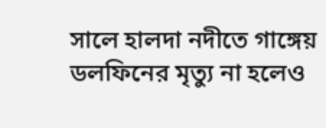সালে হালদা নদীতে গাঙ্গেয় ডলফিনের মৃত্যু না হলেও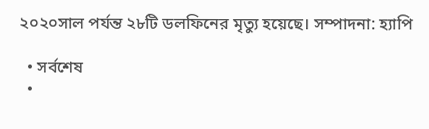২০২০সাল পর্যন্ত ২৮টি ডলফিনের মৃত্যু হয়েছে। সম্পাদনা: হ্যাপি

  • সর্বশেষ
  •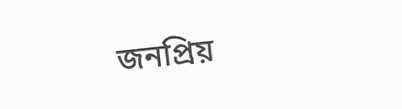জনপ্রিয়